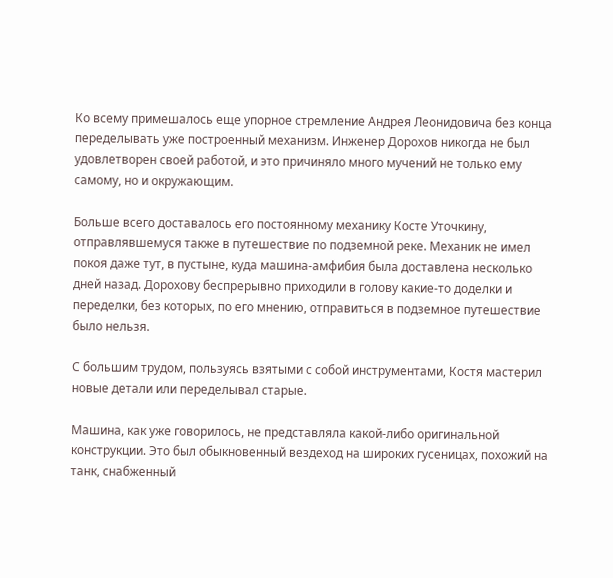Ко всему примешалось еще упорное стремление Андрея Леонидовича без конца переделывать уже построенный механизм. Инженер Дорохов никогда не был удовлетворен своей работой, и это причиняло много мучений не только ему самому, но и окружающим.

Больше всего доставалось его постоянному механику Косте Уточкину, отправлявшемуся также в путешествие по подземной реке. Механик не имел покоя даже тут, в пустыне, куда машина-амфибия была доставлена несколько дней назад. Дорохову беспрерывно приходили в голову какие-то доделки и переделки, без которых, по его мнению, отправиться в подземное путешествие было нельзя.

С большим трудом, пользуясь взятыми с собой инструментами, Костя мастерил новые детали или переделывал старые.

Машина, как уже говорилось, не представляла какой-либо оригинальной конструкции. Это был обыкновенный вездеход на широких гусеницах, похожий на танк, снабженный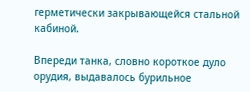герметически закрывающейся стальной кабиной.

Впереди танка, словно короткое дуло орудия, выдавалось бурильное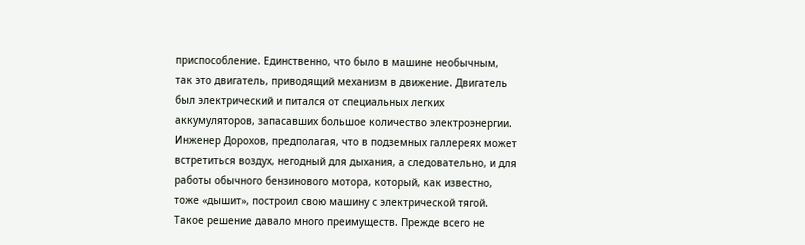приспособление. Единственно, что было в машине необычным, так это двигатель, приводящий механизм в движение. Двигатель был электрический и питался от специальных легких аккумуляторов, запасавших большое количество электроэнергии. Инженер Дорохов, предполагая, что в подземных галлереях может встретиться воздух, негодный для дыхания, а следовательно, и для работы обычного бензинового мотора, который, как известно, тоже «дышит», построил свою машину с электрической тягой. Такое решение давало много преимуществ. Прежде всего не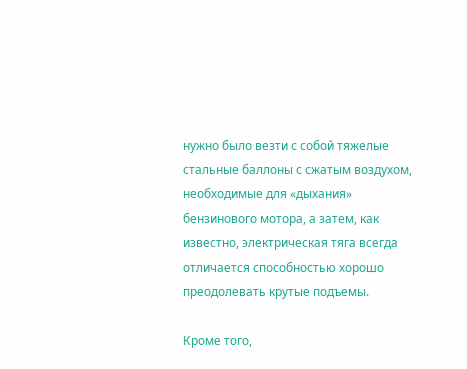нужно было везти с собой тяжелые стальные баллоны с сжатым воздухом, необходимые для «дыхания» бензинового мотора, а затем, как известно, электрическая тяга всегда отличается способностью хорошо преодолевать крутые подъемы.

Кроме того,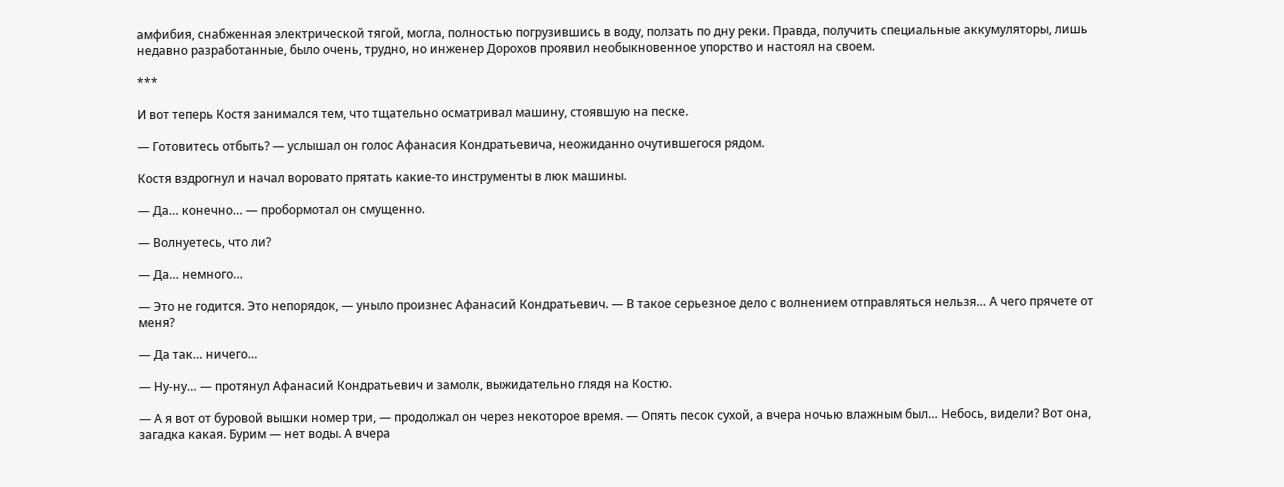амфибия, снабженная электрической тягой, могла, полностью погрузившись в воду, ползать по дну реки. Правда, получить специальные аккумуляторы, лишь недавно разработанные, было очень, трудно, но инженер Дорохов проявил необыкновенное упорство и настоял на своем.

***

И вот теперь Костя занимался тем, что тщательно осматривал машину, стоявшую на песке.

— Готовитесь отбыть? — услышал он голос Афанасия Кондратьевича, неожиданно очутившегося рядом.

Костя вздрогнул и начал воровато прятать какие-то инструменты в люк машины.

— Да… конечно… — пробормотал он смущенно.

— Волнуетесь, что ли?

— Да… немного…

— Это не годится. Это непорядок, — уныло произнес Афанасий Кондратьевич. — В такое серьезное дело с волнением отправляться нельзя… А чего прячете от меня?

— Да так… ничего…

— Ну-ну… — протянул Афанасий Кондратьевич и замолк, выжидательно глядя на Костю.

— А я вот от буровой вышки номер три, — продолжал он через некоторое время. — Опять песок сухой, а вчера ночью влажным был… Небось, видели? Вот она, загадка какая. Бурим — нет воды. А вчера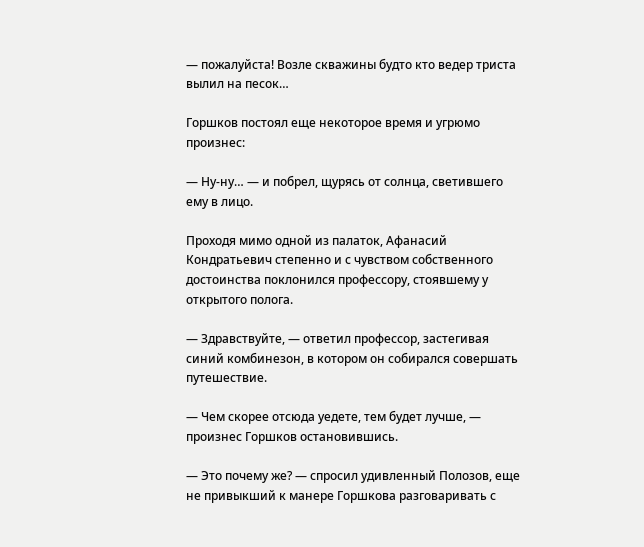— пожалуйста! Возле скважины будто кто ведер триста вылил на песок…

Горшков постоял еще некоторое время и угрюмо произнес:

— Ну-ну… — и побрел, щурясь от солнца, светившего ему в лицо.

Проходя мимо одной из палаток, Афанасий Кондратьевич степенно и с чувством собственного достоинства поклонился профессору, стоявшему у открытого полога.

— Здравствуйте, — ответил профессор, застегивая синий комбинезон, в котором он собирался совершать путешествие.

— Чем скорее отсюда уедете, тем будет лучше, — произнес Горшков остановившись.

— Это почему же? — спросил удивленный Полозов, еще не привыкший к манере Горшкова разговаривать с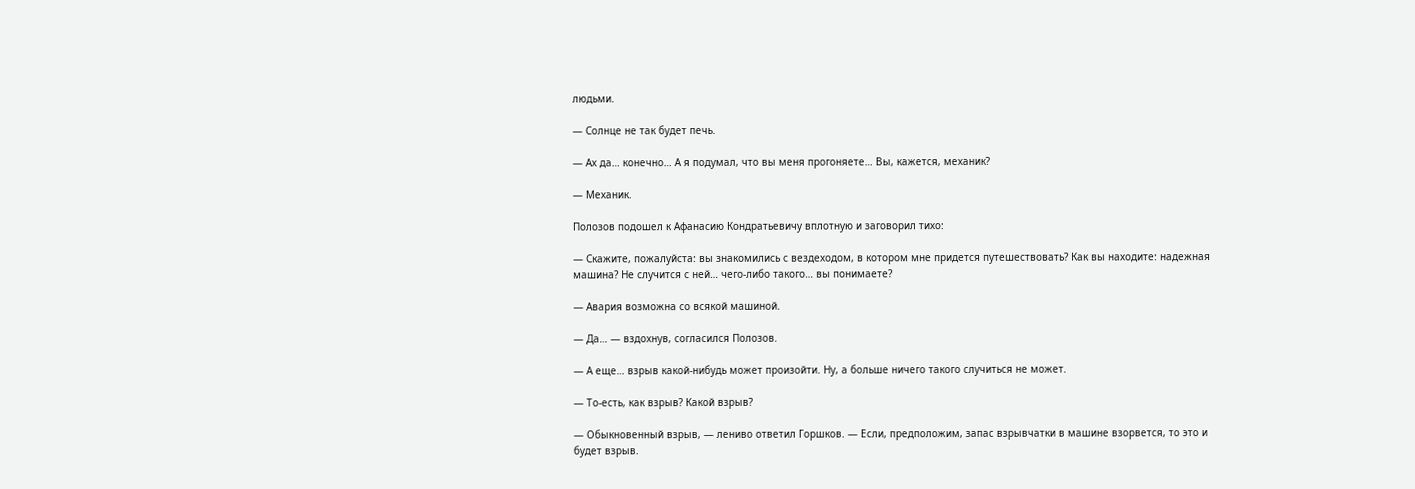людьми.

— Солнце не так будет печь.

— Ах да… конечно… А я подумал, что вы меня прогоняете… Вы, кажется, механик?

— Механик.

Полозов подошел к Афанасию Кондратьевичу вплотную и заговорил тихо:

— Скажите, пожалуйста: вы знакомились с вездеходом, в котором мне придется путешествовать? Как вы находите: надежная машина? Не случится с ней… чего-либо такого… вы понимаете?

— Авария возможна со всякой машиной.

— Да… — вздохнув, согласился Полозов.

— А еще… взрыв какой-нибудь может произойти. Ну, а больше ничего такого случиться не может.

— То-есть, как взрыв? Какой взрыв?

— Обыкновенный взрыв, — лениво ответил Горшков. — Если, предположим, запас взрывчатки в машине взорвется, то это и будет взрыв.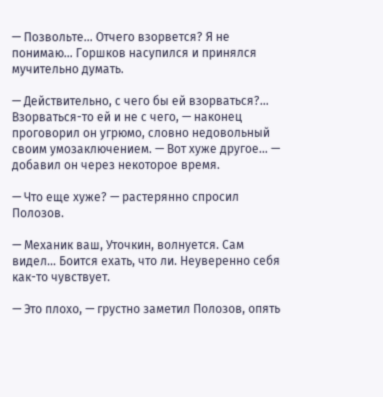— Позвольте… Отчего взорвется? Я не понимаю… Горшков насупился и принялся мучительно думать.

— Действительно, с чего бы ей взорваться?… Взорваться-то ей и не с чего, — наконец проговорил он угрюмо, словно недовольный своим умозаключением. — Вот хуже другое… — добавил он через некоторое время.

— Что еще хуже? — растерянно спросил Полозов.

— Механик ваш, Уточкин, волнуется. Сам видел… Боится ехать, что ли. Неуверенно себя как-то чувствует.

— Это плохо, — грустно заметил Полозов, опять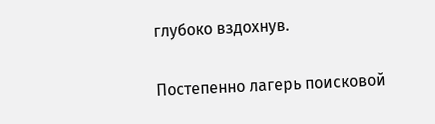глубоко вздохнув.

Постепенно лагерь поисковой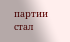партии стал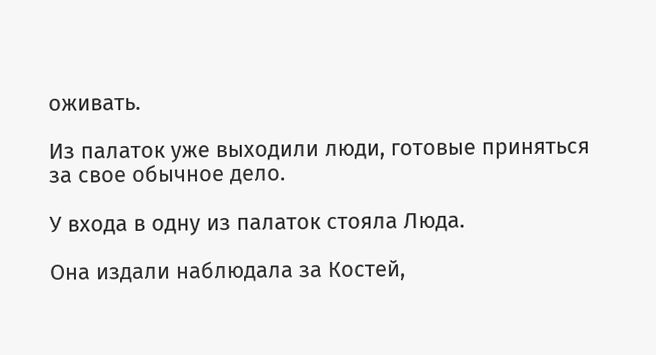оживать.

Из палаток уже выходили люди, готовые приняться за свое обычное дело.

У входа в одну из палаток стояла Люда.

Она издали наблюдала за Костей,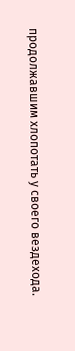продолжавшим хлопотать у своего вездехода.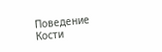Поведение Кости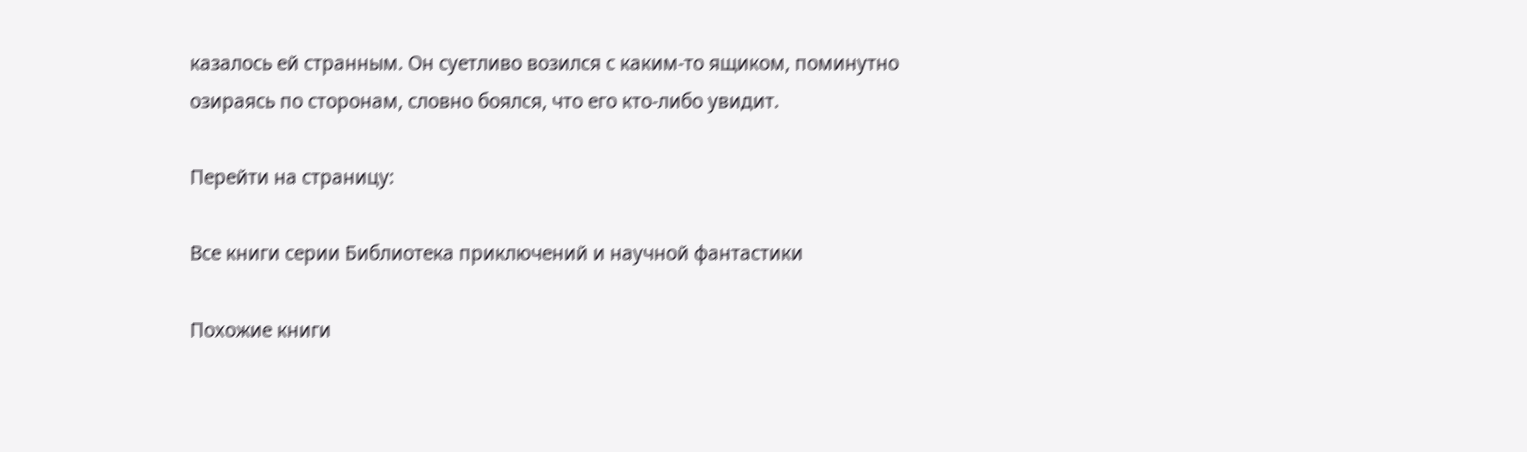казалось ей странным. Он суетливо возился с каким-то ящиком, поминутно озираясь по сторонам, словно боялся, что его кто-либо увидит.

Перейти на страницу:

Все книги серии Библиотека приключений и научной фантастики

Похожие книги